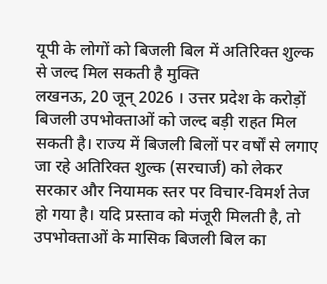यूपी के लोगों को बिजली बिल में अतिरिक्त शुल्क से जल्द मिल सकती है मुक्ति
लखनऊ, 20 जून् 2026 । उत्तर प्रदेश के करोड़ों बिजली उपभोक्ताओं को जल्द बड़ी राहत मिल सकती है। राज्य में बिजली बिलों पर वर्षों से लगाए जा रहे अतिरिक्त शुल्क (सरचार्ज) को लेकर सरकार और नियामक स्तर पर विचार-विमर्श तेज हो गया है। यदि प्रस्ताव को मंजूरी मिलती है, तो उपभोक्ताओं के मासिक बिजली बिल का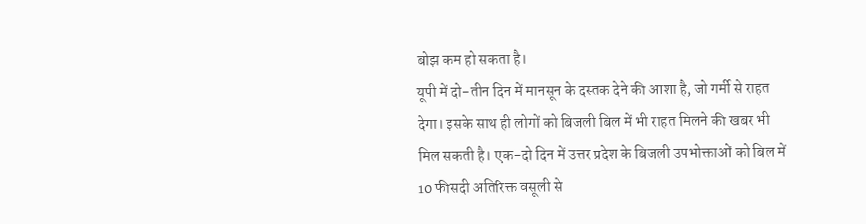बोझ कम हो सकता है।
यूपी में दो-तीन दिन में मानसून के दस्तक देने की आशा है, जो गर्मी से राहत देगा। इसके साथ ही लोगों को बिजली बिल में भी राहत मिलने की खबर भी मिल सकती है। एक-दो दिन में उत्तर प्रदेश के बिजली उपभोक्ताओं को बिल में 10 फीसदी अतिरिक्त वसूली से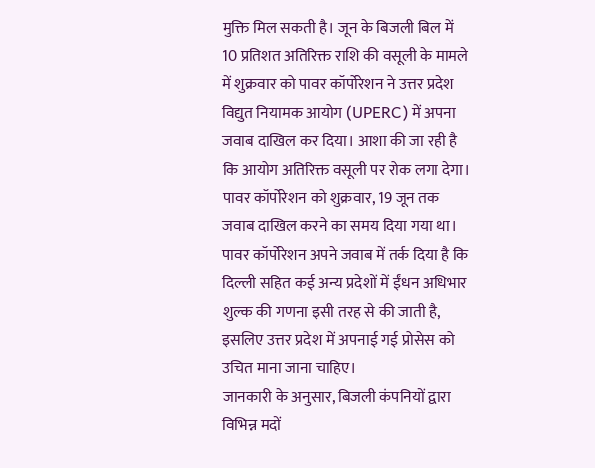मुक्ति मिल सकती है। जून के बिजली बिल में 10 प्रतिशत अतिरिक्त राशि की वसूली के मामले में शुक्रवार को पावर कॉर्पोरेशन ने उत्तर प्रदेश विद्युत नियामक आयोग (UPERC) में अपना जवाब दाखिल कर दिया। आशा की जा रही है कि आयोग अतिरिक्त वसूली पर रोक लगा देगा।
पावर कॉर्पोरेशन को शुक्रवार, 19 जून तक जवाब दाखिल करने का समय दिया गया था। पावर कॉर्पोरेशन अपने जवाब में तर्क दिया है कि दिल्ली सहित कई अन्य प्रदेशों में ईंधन अधिभार शुल्क की गणना इसी तरह से की जाती है, इसलिए उत्तर प्रदेश में अपनाई गई प्रोसेस को उचित माना जाना चाहिए।
जानकारी के अनुसार, बिजली कंपनियों द्वारा विभिन्न मदों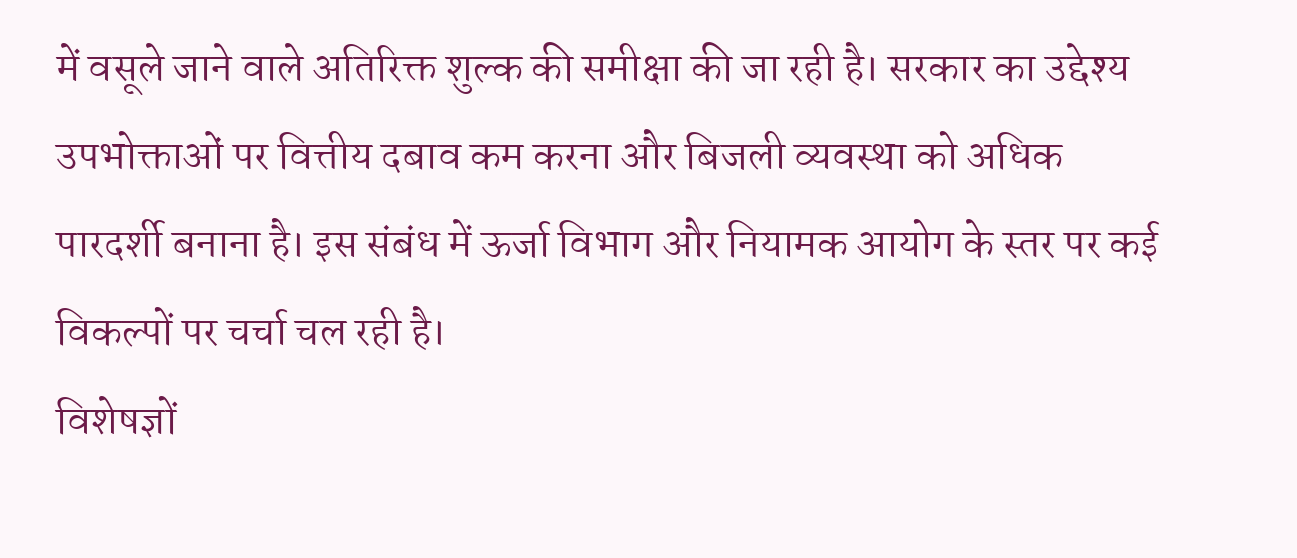में वसूले जाने वाले अतिरिक्त शुल्क की समीक्षा की जा रही है। सरकार का उद्देश्य उपभोक्ताओं पर वित्तीय दबाव कम करना और बिजली व्यवस्था को अधिक पारदर्शी बनाना है। इस संबंध में ऊर्जा विभाग और नियामक आयोग के स्तर पर कई विकल्पों पर चर्चा चल रही है।
विशेषज्ञों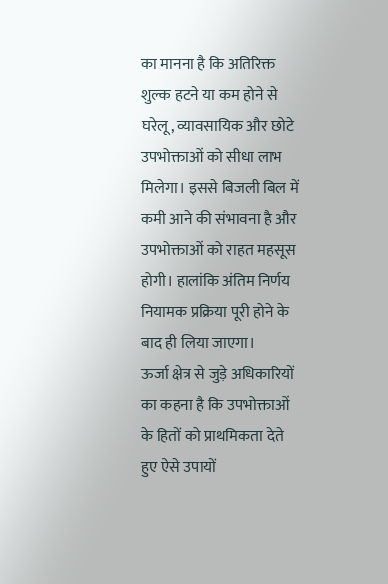का मानना है कि अतिरिक्त शुल्क हटने या कम होने से घरेलू, व्यावसायिक और छोटे उपभोक्ताओं को सीधा लाभ मिलेगा। इससे बिजली बिल में कमी आने की संभावना है और उपभोक्ताओं को राहत महसूस होगी। हालांकि अंतिम निर्णय नियामक प्रक्रिया पूरी होने के बाद ही लिया जाएगा।
ऊर्जा क्षेत्र से जुड़े अधिकारियों का कहना है कि उपभोक्ताओं के हितों को प्राथमिकता देते हुए ऐसे उपायों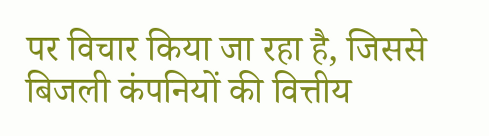पर विचार किया जा रहा है, जिससे बिजली कंपनियों की वित्तीय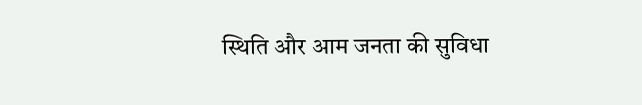स्थिति और आम जनता की सुविधा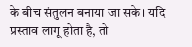के बीच संतुलन बनाया जा सके। यदि प्रस्ताव लागू होता है, तो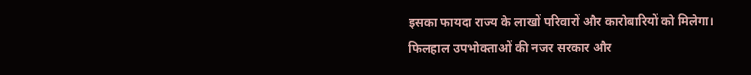इसका फायदा राज्य के लाखों परिवारों और कारोबारियों को मिलेगा।
फिलहाल उपभोक्ताओं की नजर सरकार और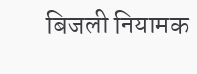बिजली नियामक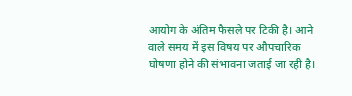आयोग के अंतिम फैसले पर टिकी है। आने वाले समय में इस विषय पर औपचारिक घोषणा होने की संभावना जताई जा रही है।